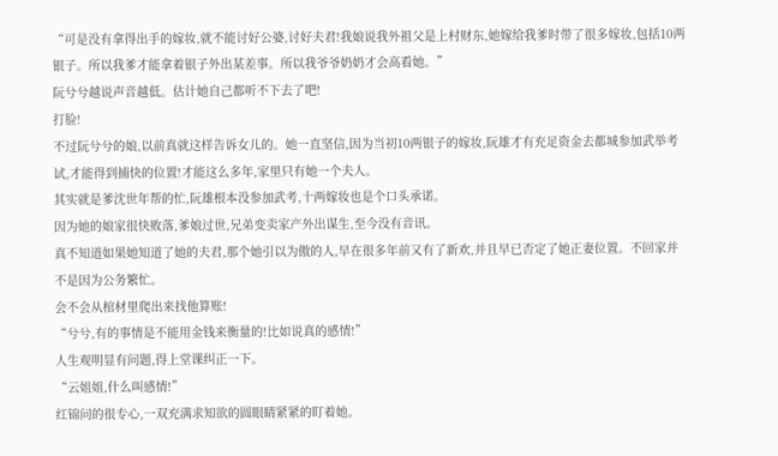“可是没有拿得出手的嫁妆,就不能讨好公婆,讨好夫君!我娘说我外祖父是上村财东,她嫁给我爹时带了很多嫁妆,包括10两银子。所以我爹才能拿着银子外出某差事。所以我爷爷奶奶才会高看她。”
阮兮兮越说声音越低。估计她自己都听不下去了吧!
打脸!
不过阮兮兮的娘,以前真就这样告诉女儿的。她一直坚信,因为当初10两银子的嫁妆,阮雄才有充足资金去都城参加武举考试,才能得到捕快的位置!才能这么多年,家里只有她一个夫人。
其实就是爹沈世年帮的忙,阮雄根本没参加武考,十两嫁妆也是个口头承诺。
因为她的娘家很快败落,爹娘过世,兄弟变卖家产外出谋生,至今没有音讯。
真不知道如果她知道了她的夫君,那个她引以为傲的人,早在很多年前又有了新欢,并且早已否定了她正妻位置。不回家并不是因为公务繁忙。
会不会从棺材里爬出来找他算账!
“兮兮,有的事情是不能用金钱来衡量的!比如说真的感情!”
人生观明显有问题,得上堂课纠正一下。
“云姐姐,什么叫感情!”
红锦问的很专心,一双充满求知欲的圆眼睛紧紧的盯着她。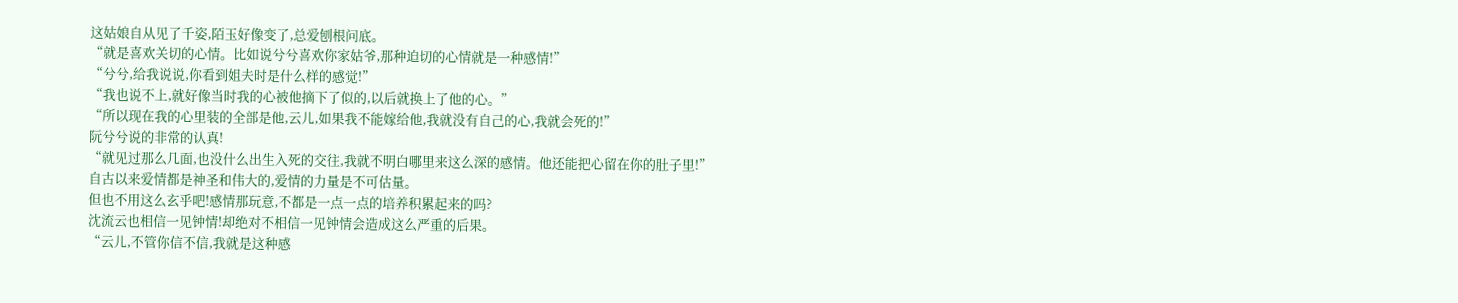这姑娘自从见了千姿,陌玉好像变了,总爱刨根问底。
“就是喜欢关切的心情。比如说兮兮喜欢你家姑爷,那种迫切的心情就是一种感情!”
“兮兮,给我说说,你看到姐夫时是什么样的感觉!”
“我也说不上,就好像当时我的心被他摘下了似的,以后就换上了他的心。”
“所以现在我的心里装的全部是他,云儿,如果我不能嫁给他,我就没有自己的心,我就会死的!”
阮兮兮说的非常的认真!
“就见过那么几面,也没什么出生入死的交往,我就不明白哪里来这么深的感情。他还能把心留在你的肚子里!”
自古以来爱情都是神圣和伟大的,爱情的力量是不可估量。
但也不用这么玄乎吧!感情那玩意,不都是一点一点的培养积累起来的吗?
沈流云也相信一见钟情!却绝对不相信一见钟情会造成这么严重的后果。
“云儿,不管你信不信,我就是这种感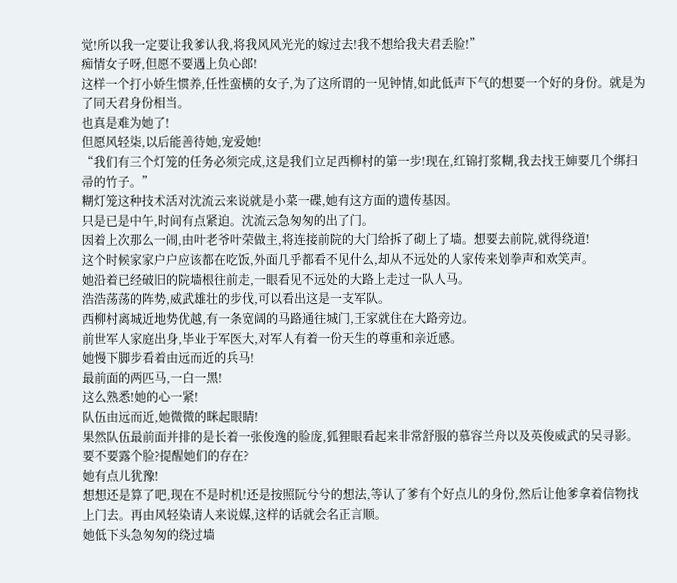觉!所以我一定要让我爹认我,将我风风光光的嫁过去!我不想给我夫君丢脸!”
痴情女子呀,但愿不要遇上负心郎!
这样一个打小娇生惯养,任性蛮横的女子,为了这所谓的一见钟情,如此低声下气的想要一个好的身份。就是为了同天君身份相当。
也真是难为她了!
但愿风轻柒,以后能善待她,宠爱她!
“我们有三个灯笼的任务必须完成,这是我们立足西柳村的第一步!现在,红锦打浆糊,我去找王婶要几个绑扫帚的竹子。”
糊灯笼这种技术活对沈流云来说就是小菜一碟,她有这方面的遗传基因。
只是已是中午,时间有点紧迫。沈流云急匆匆的出了门。
因着上次那么一闹,由叶老爷叶荣做主,将连接前院的大门给拆了砌上了墙。想要去前院,就得绕道!
这个时候家家户户应该都在吃饭,外面几乎都看不见什么,却从不远处的人家传来划拳声和欢笑声。
她沿着已经破旧的院墙根往前走,一眼看见不远处的大路上走过一队人马。
浩浩荡荡的阵势,威武雄壮的步伐,可以看出这是一支军队。
西柳村离城近地势优越,有一条宽阔的马路通往城门,王家就住在大路旁边。
前世军人家庭出身,毕业于军医大,对军人有着一份天生的尊重和亲近感。
她慢下脚步看着由远而近的兵马!
最前面的两匹马,一白一黑!
这么熟悉!她的心一紧!
队伍由远而近,她微微的眯起眼睛!
果然队伍最前面并排的是长着一张俊逸的脸庞,狐狸眼看起来非常舒服的慕容兰舟以及英俊威武的吴寻影。
要不要露个脸?提醒她们的存在?
她有点儿犹豫!
想想还是算了吧,现在不是时机!还是按照阮兮兮的想法,等认了爹有个好点儿的身份,然后让他爹拿着信物找上门去。再由风轻染请人来说媒,这样的话就会名正言顺。
她低下头急匆匆的绕过墙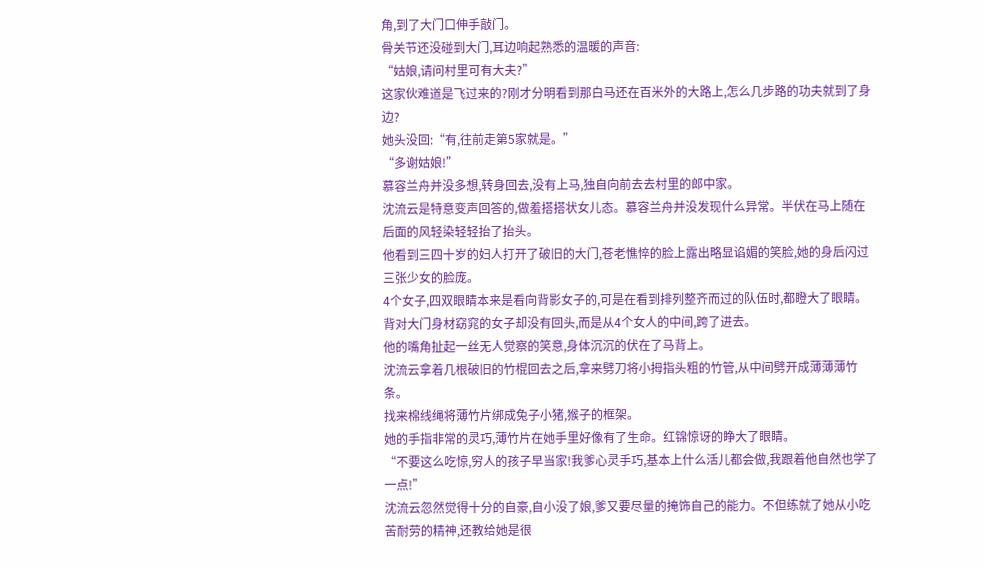角,到了大门口伸手敲门。
骨关节还没碰到大门,耳边响起熟悉的温暖的声音:
“姑娘,请问村里可有大夫?”
这家伙难道是飞过来的?刚才分明看到那白马还在百米外的大路上,怎么几步路的功夫就到了身边?
她头没回:“有,往前走第5家就是。”
“多谢姑娘!”
慕容兰舟并没多想,转身回去,没有上马,独自向前去去村里的郎中家。
沈流云是特意变声回答的,做羞搭搭状女儿态。慕容兰舟并没发现什么异常。半伏在马上随在后面的风轻染轻轻抬了抬头。
他看到三四十岁的妇人打开了破旧的大门,苍老憔悴的脸上露出略显谄媚的笑脸,她的身后闪过三张少女的脸庞。
4个女子,四双眼睛本来是看向背影女子的,可是在看到排列整齐而过的队伍时,都瞪大了眼睛。
背对大门身材窈窕的女子却没有回头,而是从4个女人的中间,跨了进去。
他的嘴角扯起一丝无人觉察的笑意,身体沉沉的伏在了马背上。
沈流云拿着几根破旧的竹棍回去之后,拿来劈刀将小拇指头粗的竹管,从中间劈开成薄薄薄竹条。
找来棉线绳将薄竹片绑成兔子小猪,猴子的框架。
她的手指非常的灵巧,薄竹片在她手里好像有了生命。红锦惊讶的睁大了眼睛。
“不要这么吃惊,穷人的孩子早当家!我爹心灵手巧,基本上什么活儿都会做,我跟着他自然也学了一点!”
沈流云忽然觉得十分的自豪,自小没了娘,爹又要尽量的掩饰自己的能力。不但练就了她从小吃苦耐劳的精神,还教给她是很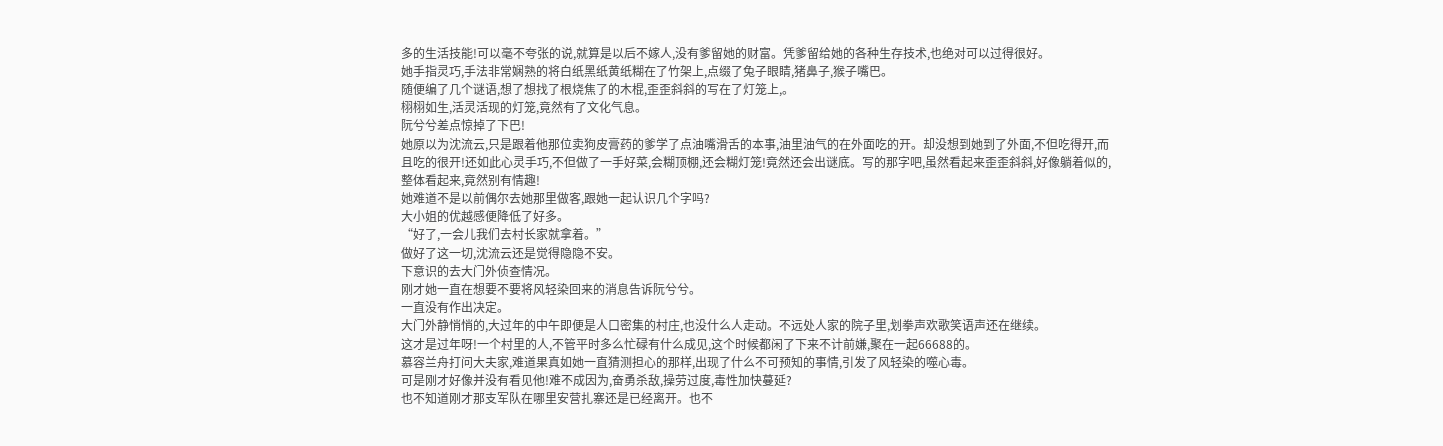多的生活技能!可以毫不夸张的说,就算是以后不嫁人,没有爹留她的财富。凭爹留给她的各种生存技术,也绝对可以过得很好。
她手指灵巧,手法非常娴熟的将白纸黑纸黄纸糊在了竹架上,点缀了兔子眼睛,猪鼻子,猴子嘴巴。
随便编了几个谜语,想了想找了根烧焦了的木棍,歪歪斜斜的写在了灯笼上,。
栩栩如生,活灵活现的灯笼,竟然有了文化气息。
阮兮兮差点惊掉了下巴!
她原以为沈流云,只是跟着他那位卖狗皮膏药的爹学了点油嘴滑舌的本事,油里油气的在外面吃的开。却没想到她到了外面,不但吃得开,而且吃的很开!还如此心灵手巧,不但做了一手好菜,会糊顶棚,还会糊灯笼!竟然还会出谜底。写的那字吧,虽然看起来歪歪斜斜,好像躺着似的,整体看起来,竟然别有情趣!
她难道不是以前偶尔去她那里做客,跟她一起认识几个字吗?
大小姐的优越感便降低了好多。
“好了,一会儿我们去村长家就拿着。”
做好了这一切,沈流云还是觉得隐隐不安。
下意识的去大门外侦查情况。
刚才她一直在想要不要将风轻染回来的消息告诉阮兮兮。
一直没有作出决定。
大门外静悄悄的,大过年的中午即便是人口密集的村庄,也没什么人走动。不远处人家的院子里,划拳声欢歌笑语声还在继续。
这才是过年呀!一个村里的人,不管平时多么忙碌有什么成见,这个时候都闲了下来不计前嫌,聚在一起66688的。
慕容兰舟打问大夫家,难道果真如她一直猜测担心的那样,出现了什么不可预知的事情,引发了风轻染的噬心毒。
可是刚才好像并没有看见他!难不成因为,奋勇杀敌,操劳过度,毒性加快蔓延?
也不知道刚才那支军队在哪里安营扎寨还是已经离开。也不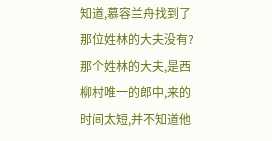知道,慕容兰舟找到了那位姓林的大夫没有?
那个姓林的大夫,是西柳村唯一的郎中,来的时间太短,并不知道他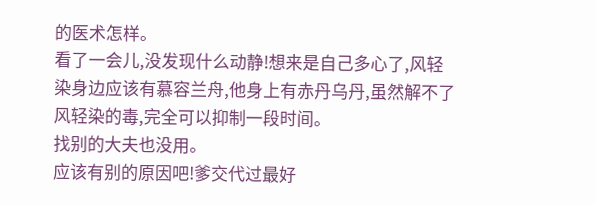的医术怎样。
看了一会儿,没发现什么动静!想来是自己多心了,风轻染身边应该有慕容兰舟,他身上有赤丹乌丹,虽然解不了风轻染的毒,完全可以抑制一段时间。
找别的大夫也没用。
应该有别的原因吧!爹交代过最好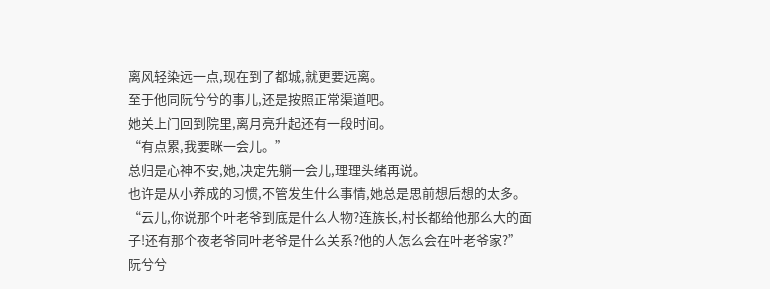离风轻染远一点,现在到了都城,就更要远离。
至于他同阮兮兮的事儿,还是按照正常渠道吧。
她关上门回到院里,离月亮升起还有一段时间。
“有点累,我要眯一会儿。”
总归是心神不安,她,决定先躺一会儿,理理头绪再说。
也许是从小养成的习惯,不管发生什么事情,她总是思前想后想的太多。
“云儿,你说那个叶老爷到底是什么人物?连族长,村长都给他那么大的面子!还有那个夜老爷同叶老爷是什么关系?他的人怎么会在叶老爷家?”
阮兮兮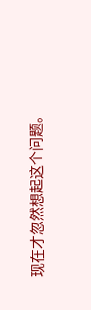现在才忽然想起这个问题。